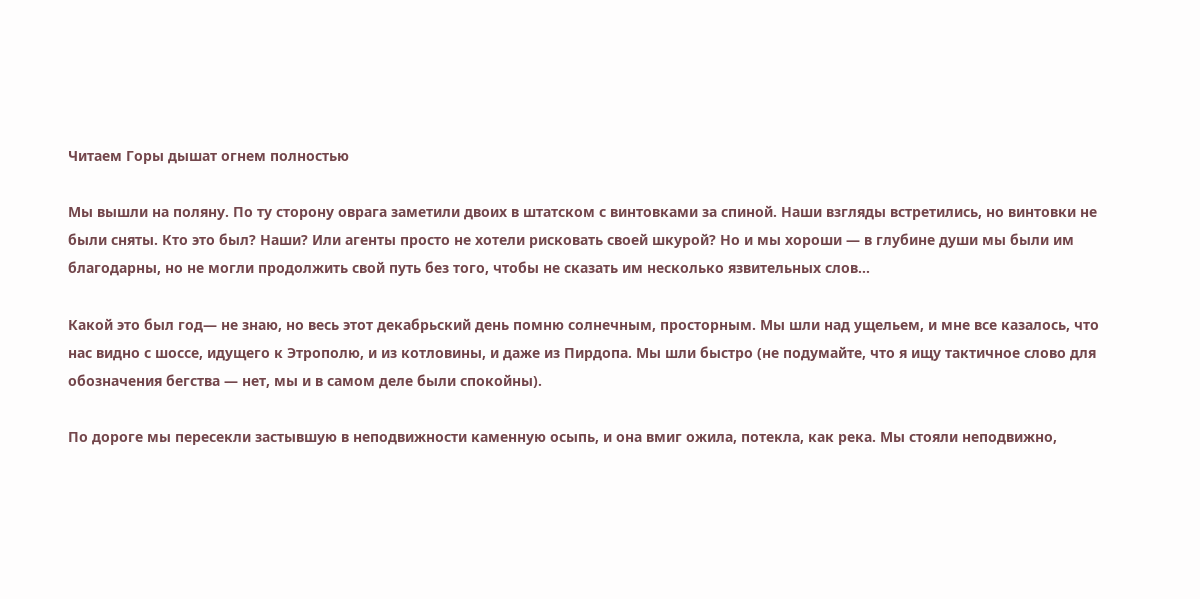Читаем Горы дышат огнем полностью

Мы вышли на поляну. По ту сторону оврага заметили двоих в штатском с винтовками за спиной. Наши взгляды встретились, но винтовки не были сняты. Кто это был? Наши? Или агенты просто не хотели рисковать своей шкурой? Но и мы хороши — в глубине души мы были им благодарны, но не могли продолжить свой путь без того, чтобы не сказать им несколько язвительных слов...

Какой это был год— не знаю, но весь этот декабрьский день помню солнечным, просторным. Мы шли над ущельем, и мне все казалось, что нас видно с шоссе, идущего к Этрополю, и из котловины, и даже из Пирдопа. Мы шли быстро (не подумайте, что я ищу тактичное слово для обозначения бегства — нет, мы и в самом деле были спокойны).

По дороге мы пересекли застывшую в неподвижности каменную осыпь, и она вмиг ожила, потекла, как река. Мы стояли неподвижно,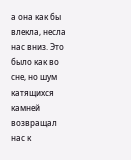а она как бы влекла, несла нас вниз. Это было как во сне, но шум катящихся камней возвращал нас к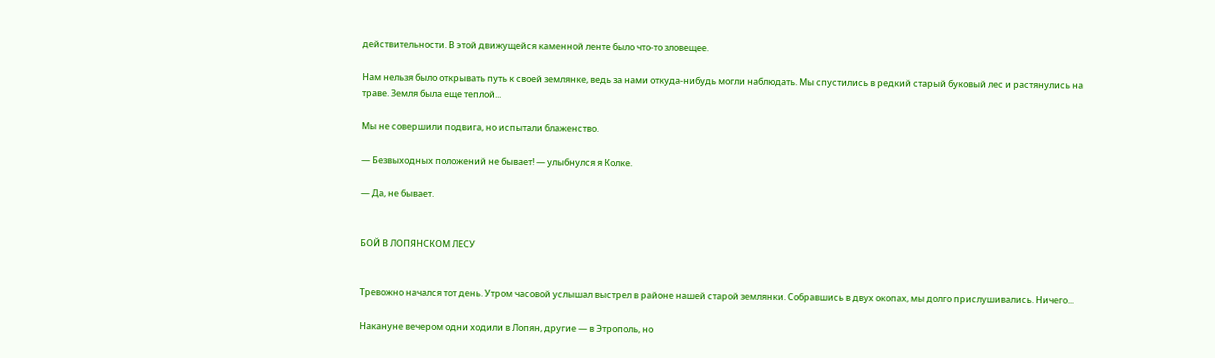действительности. В этой движущейся каменной ленте было что-то зловещее.

Нам нельзя было открывать путь к своей землянке, ведь за нами откуда-нибудь могли наблюдать. Мы спустились в редкий старый буковый лес и растянулись на траве. Земля была еще теплой...

Мы не совершили подвига, но испытали блаженство.

— Безвыходных положений не бывает! — улыбнулся я Колке.

— Да, не бывает.


БОЙ В ЛОПЯНСКОМ ЛЕСУ


Тревожно начался тот день. Утром часовой услышал выстрел в районе нашей старой землянки. Собравшись в двух окопах, мы долго прислушивались. Ничего...

Накануне вечером одни ходили в Лопян, другие — в Этрополь, но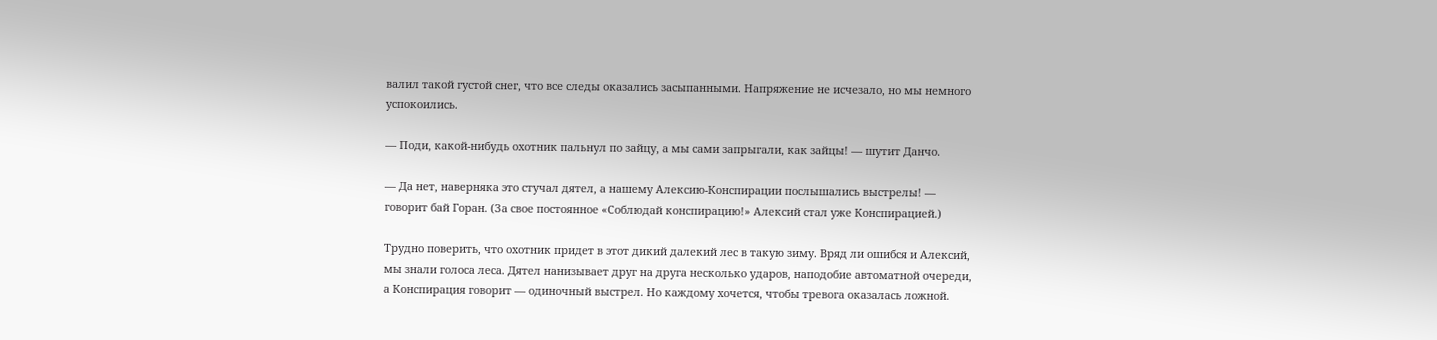валил такой густой снег, что все следы оказались засыпанными. Напряжение не исчезало, но мы немного успокоились.

— Поди, какой-нибудь охотник пальнул по зайцу, а мы сами запрыгали, как зайцы! — шутит Данчо.

— Да нет, наверняка это стучал дятел, а нашему Алексию-Конспирации послышались выстрелы! — говорит бай Горан. (За свое постоянное «Соблюдай конспирацию!» Алексий стал уже Конспирацией.)

Трудно поверить, что охотник придет в этот дикий далекий лес в такую зиму. Вряд ли ошибся и Алексий, мы знали голоса леса. Дятел нанизывает друг на друга несколько ударов, наподобие автоматной очереди, а Конспирация говорит — одиночный выстрел. Но каждому хочется, чтобы тревога оказалась ложной.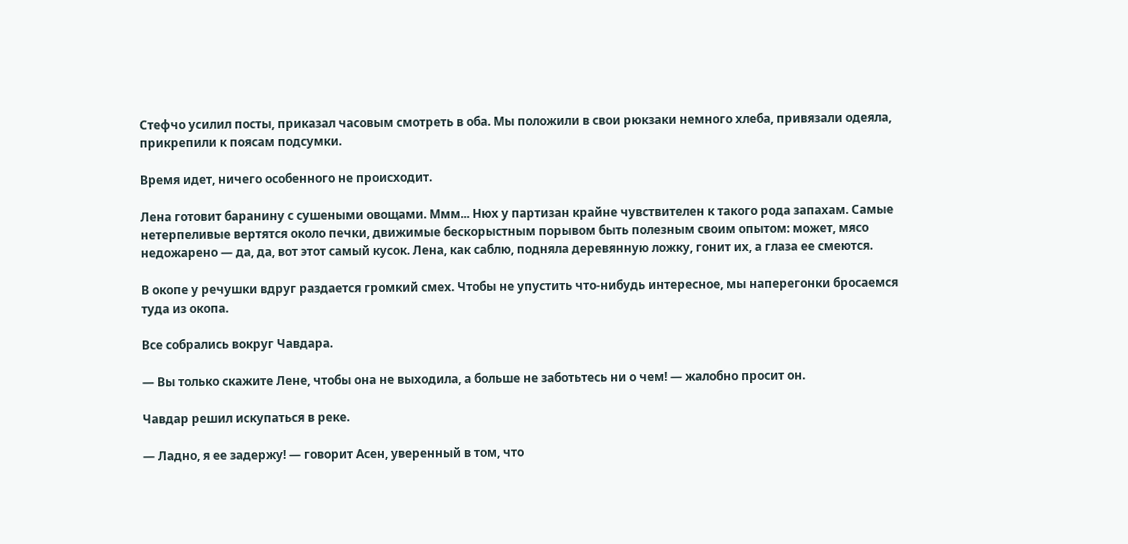Стефчо усилил посты, приказал часовым смотреть в оба. Мы положили в свои рюкзаки немного хлеба, привязали одеяла, прикрепили к поясам подсумки.

Время идет, ничего особенного не происходит.

Лена готовит баранину с сушеными овощами. Ммм... Нюх у партизан крайне чувствителен к такого рода запахам. Самые нетерпеливые вертятся около печки, движимые бескорыстным порывом быть полезным своим опытом: может, мясо недожарено — да, да, вот этот самый кусок. Лена, как саблю, подняла деревянную ложку, гонит их, а глаза ее смеются.

В окопе у речушки вдруг раздается громкий смех. Чтобы не упустить что-нибудь интересное, мы наперегонки бросаемся туда из окопа.

Все собрались вокруг Чавдара.

— Вы только скажите Лене, чтобы она не выходила, а больше не заботьтесь ни о чем! — жалобно просит он.

Чавдар решил искупаться в реке.

— Ладно, я ее задержу! — говорит Асен, уверенный в том, что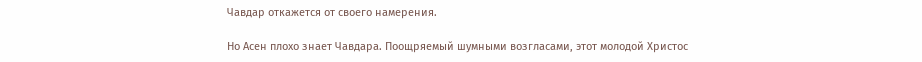Чавдар откажется от своего намерения.

Но Асен плохо знает Чавдара. Поощряемый шумными возгласами, этот молодой Христос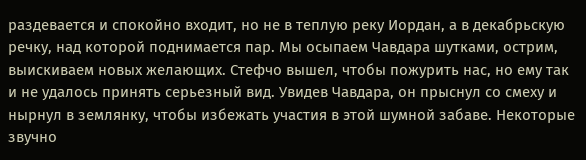раздевается и спокойно входит, но не в теплую реку Иордан, а в декабрьскую речку, над которой поднимается пар. Мы осыпаем Чавдара шутками, острим, выискиваем новых желающих. Стефчо вышел, чтобы пожурить нас, но ему так и не удалось принять серьезный вид. Увидев Чавдара, он прыснул со смеху и нырнул в землянку, чтобы избежать участия в этой шумной забаве. Некоторые звучно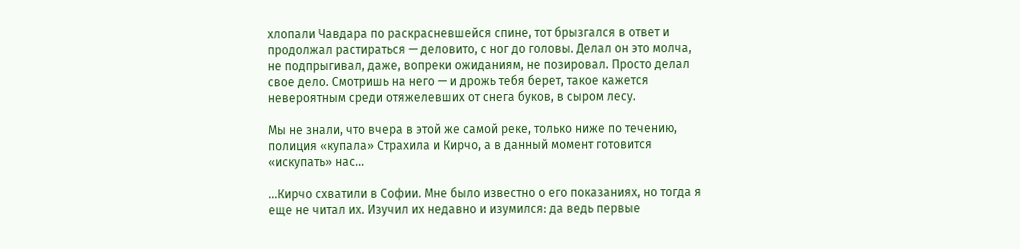хлопали Чавдара по раскрасневшейся спине, тот брызгался в ответ и продолжал растираться — деловито, с ног до головы. Делал он это молча, не подпрыгивал, даже, вопреки ожиданиям, не позировал. Просто делал свое дело. Смотришь на него — и дрожь тебя берет, такое кажется невероятным среди отяжелевших от снега буков, в сыром лесу.

Мы не знали, что вчера в этой же самой реке, только ниже по течению, полиция «купала» Страхила и Кирчо, а в данный момент готовится «искупать» нас...

...Кирчо схватили в Софии. Мне было известно о его показаниях, но тогда я еще не читал их. Изучил их недавно и изумился: да ведь первые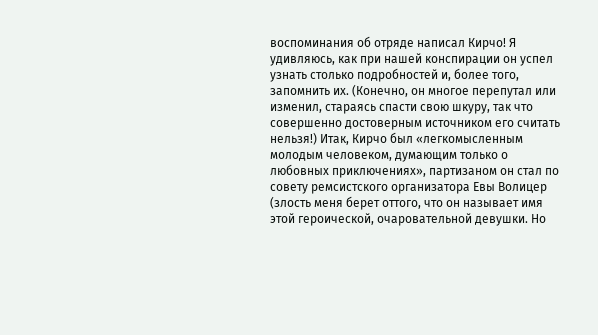воспоминания об отряде написал Кирчо! Я удивляюсь, как при нашей конспирации он успел узнать столько подробностей и, более того, запомнить их. (Конечно, он многое перепутал или изменил, стараясь спасти свою шкуру, так что совершенно достоверным источником его считать нельзя!) Итак, Кирчо был «легкомысленным молодым человеком, думающим только о любовных приключениях», партизаном он стал по совету ремсистского организатора Евы Волицер (злость меня берет оттого, что он называет имя этой героической, очаровательной девушки. Но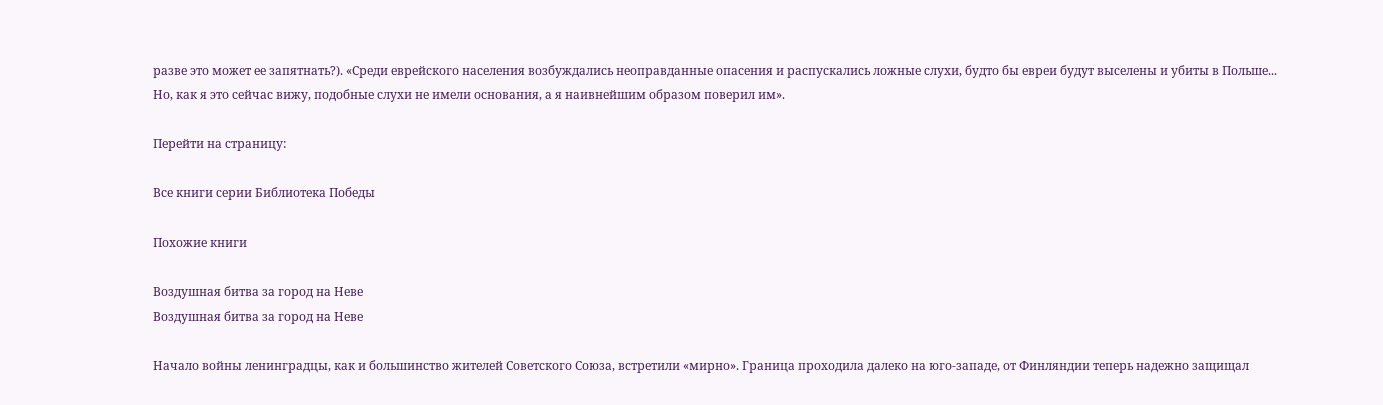разве это может ее запятнать?). «Среди еврейского населения возбуждались неоправданные опасения и распускались ложные слухи, будто бы евреи будут выселены и убиты в Польше... Но, как я это сейчас вижу, подобные слухи не имели основания, а я наивнейшим образом поверил им».

Перейти на страницу:

Все книги серии Библиотека Победы

Похожие книги

Воздушная битва за город на Неве
Воздушная битва за город на Неве

Начало войны ленинградцы, как и большинство жителей Советского Союза, встретили «мирно». Граница проходила далеко на юго-западе, от Финляндии теперь надежно защищал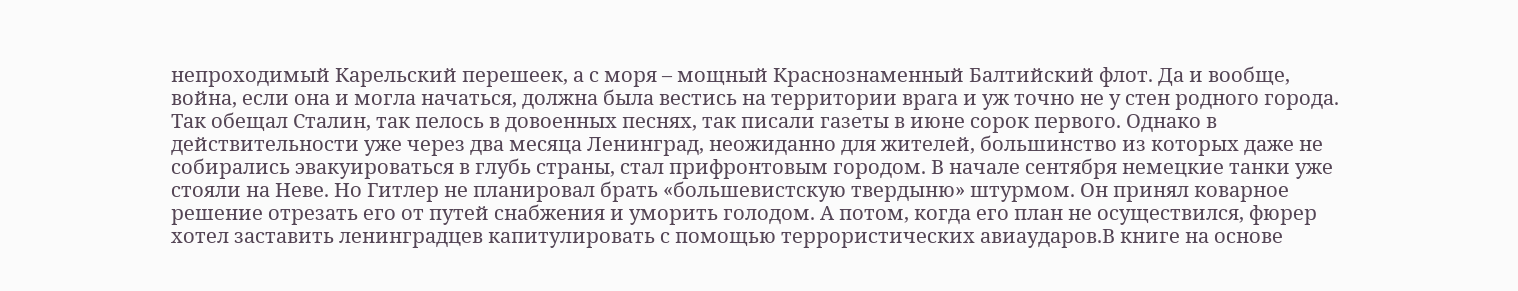непроходимый Карельский перешеек, а с моря – мощный Краснознаменный Балтийский флот. Да и вообще, война, если она и могла начаться, должна была вестись на территории врага и уж точно не у стен родного города. Так обещал Сталин, так пелось в довоенных песнях, так писали газеты в июне сорок первого. Однако в действительности уже через два месяца Ленинград, неожиданно для жителей, большинство из которых даже не собирались эвакуироваться в глубь страны, стал прифронтовым городом. В начале сентября немецкие танки уже стояли на Неве. Но Гитлер не планировал брать «большевистскую твердыню» штурмом. Он принял коварное решение отрезать его от путей снабжения и уморить голодом. А потом, когда его план не осуществился, фюрер хотел заставить ленинградцев капитулировать с помощью террористических авиаударов.В книге на основе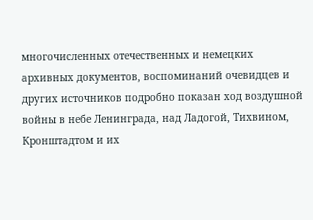многочисленных отечественных и немецких архивных документов, воспоминаний очевидцев и других источников подробно показан ход воздушной войны в небе Ленинграда, над Ладогой, Тихвином, Кронштадтом и их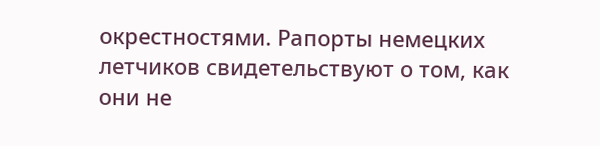окрестностями. Рапорты немецких летчиков свидетельствуют о том, как они не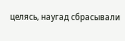целясь, наугад сбрасывали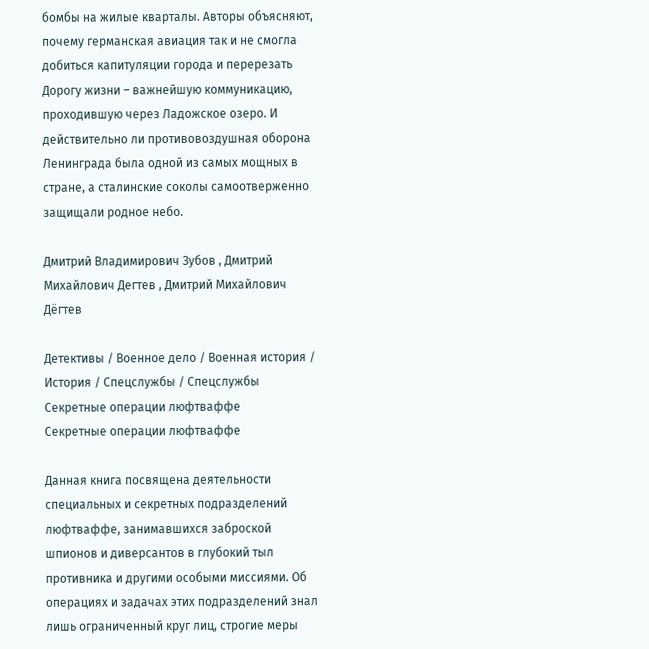бомбы на жилые кварталы. Авторы объясняют, почему германская авиация так и не смогла добиться капитуляции города и перерезать Дорогу жизни – важнейшую коммуникацию, проходившую через Ладожское озеро. И действительно ли противовоздушная оборона Ленинграда была одной из самых мощных в стране, а сталинские соколы самоотверженно защищали родное небо.

Дмитрий Владимирович Зубов , Дмитрий Михайлович Дегтев , Дмитрий Михайлович Дёгтев

Детективы / Военное дело / Военная история / История / Спецслужбы / Cпецслужбы
Секретные операции люфтваффе
Секретные операции люфтваффе

Данная книга посвящена деятельности специальных и секретных подразделений люфтваффе, занимавшихся заброской шпионов и диверсантов в глубокий тыл противника и другими особыми миссиями. Об операциях и задачах этих подразделений знал лишь ограниченный круг лиц, строгие меры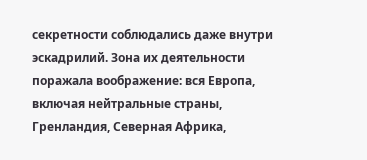секретности соблюдались даже внутри эскадрилий. Зона их деятельности поражала воображение: вся Европа, включая нейтральные страны, Гренландия, Северная Африка,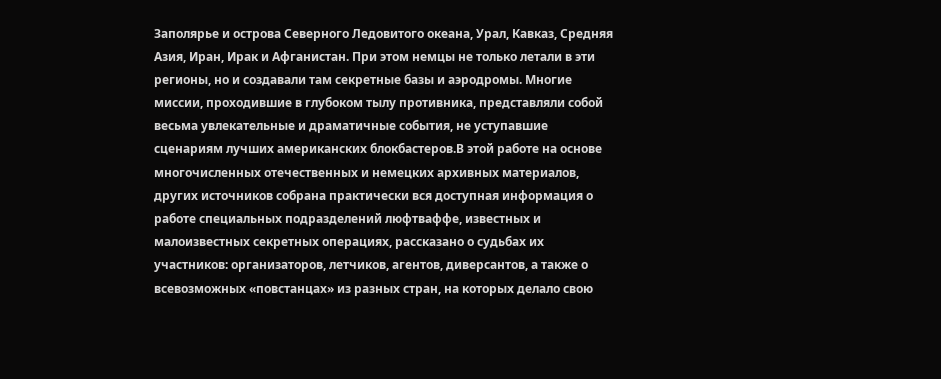Заполярье и острова Северного Ледовитого океана, Урал, Кавказ, Средняя Азия, Иран, Ирак и Афганистан. При этом немцы не только летали в эти регионы, но и создавали там секретные базы и аэродромы. Многие миссии, проходившие в глубоком тылу противника, представляли собой весьма увлекательные и драматичные события, не уступавшие сценариям лучших американских блокбастеров.В этой работе на основе многочисленных отечественных и немецких архивных материалов, других источников собрана практически вся доступная информация о работе специальных подразделений люфтваффе, известных и малоизвестных секретных операциях, рассказано о судьбах их участников: организаторов, летчиков, агентов, диверсантов, а также о всевозможных «повстанцах» из разных стран, на которых делало свою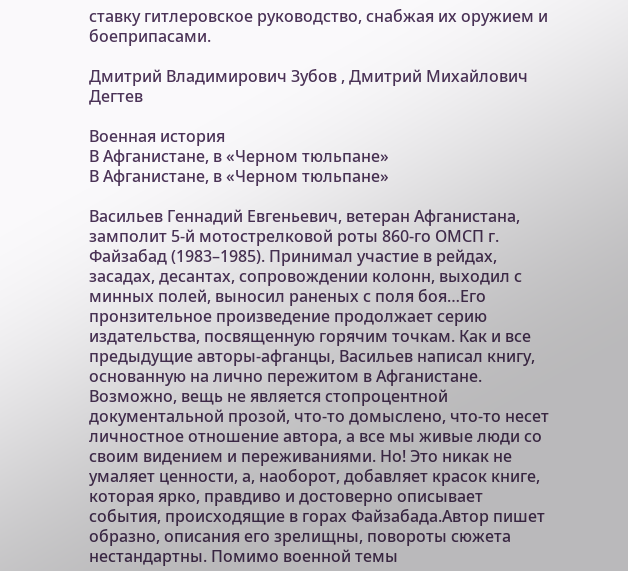ставку гитлеровское руководство, снабжая их оружием и боеприпасами.

Дмитрий Владимирович Зубов , Дмитрий Михайлович Дегтев

Военная история
В Афганистане, в «Черном тюльпане»
В Афганистане, в «Черном тюльпане»

Васильев Геннадий Евгеньевич, ветеран Афганистана, замполит 5-й мотострелковой роты 860-го ОМСП г. Файзабад (1983–1985). Принимал участие в рейдах, засадах, десантах, сопровождении колонн, выходил с минных полей, выносил раненых с поля боя…Его пронзительное произведение продолжает серию издательства, посвященную горячим точкам. Как и все предыдущие авторы-афганцы, Васильев написал книгу, основанную на лично пережитом в Афганистане. Возможно, вещь не является стопроцентной документальной прозой, что-то домыслено, что-то несет личностное отношение автора, а все мы живые люди со своим видением и переживаниями. Но! Это никак не умаляет ценности, а, наоборот, добавляет красок книге, которая ярко, правдиво и достоверно описывает события, происходящие в горах Файзабада.Автор пишет образно, описания его зрелищны, повороты сюжета нестандартны. Помимо военной темы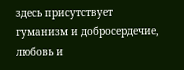здесь присутствует гуманизм и добросердечие, любовь и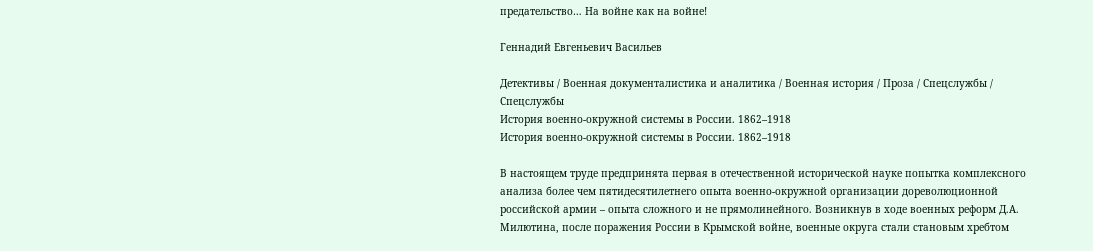предательство… На войне как на войне!

Геннадий Евгеньевич Васильев

Детективы / Военная документалистика и аналитика / Военная история / Проза / Спецслужбы / Cпецслужбы
История военно-окружной системы в России. 1862–1918
История военно-окружной системы в России. 1862–1918

В настоящем труде предпринята первая в отечественной исторической науке попытка комплексного анализа более чем пятидесятилетнего опыта военно-окружной организации дореволюционной российской армии – опыта сложного и не прямолинейного. Возникнув в ходе военных реформ Д.А. Милютина, после поражения России в Крымской войне, военные округа стали становым хребтом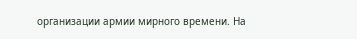организации армии мирного времени. На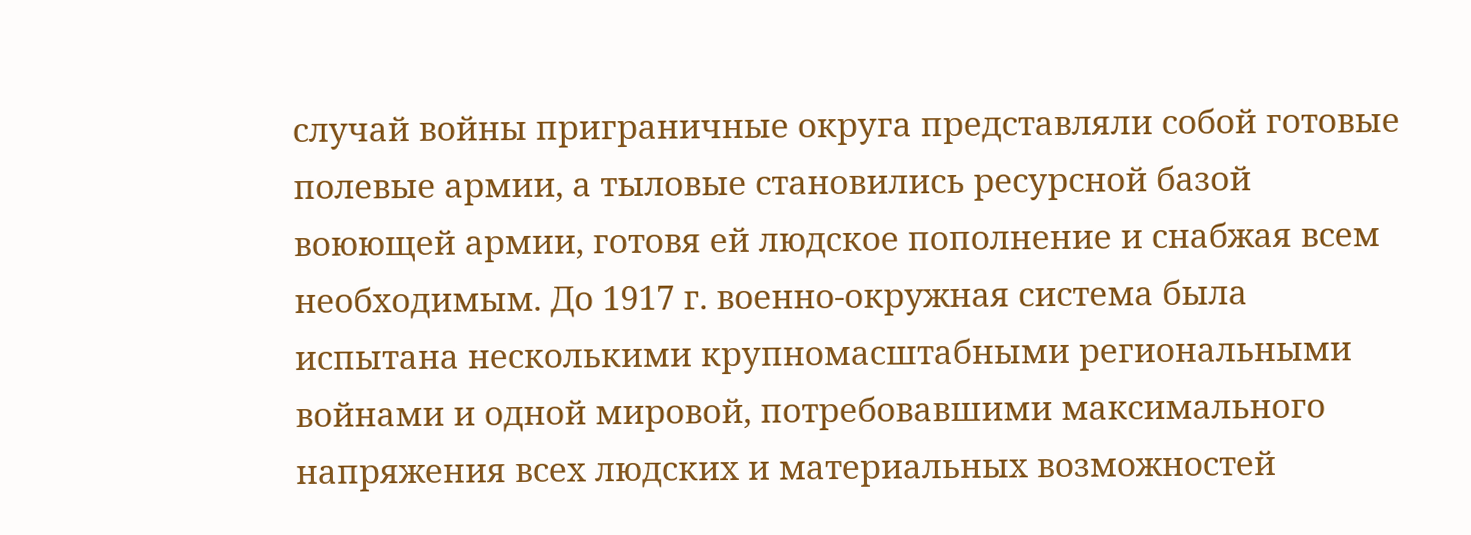случай войны приграничные округа представляли собой готовые полевые армии, а тыловые становились ресурсной базой воюющей армии, готовя ей людское пополнение и снабжая всем необходимым. До 1917 г. военно-окружная система была испытана несколькими крупномасштабными региональными войнами и одной мировой, потребовавшими максимального напряжения всех людских и материальных возможностей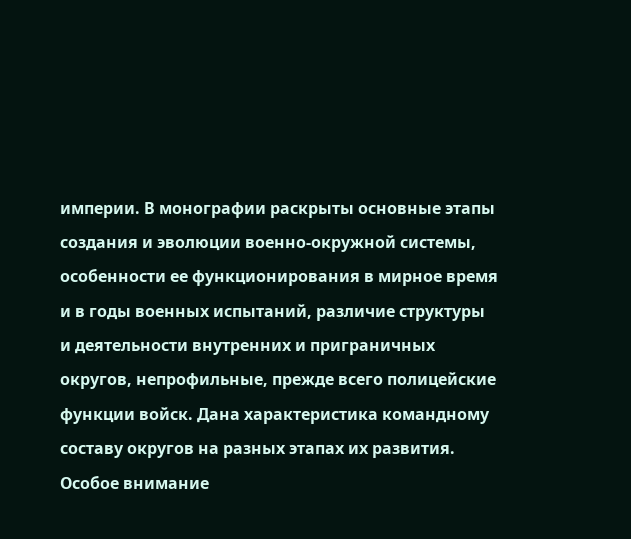империи. В монографии раскрыты основные этапы создания и эволюции военно-окружной системы, особенности ее функционирования в мирное время и в годы военных испытаний, различие структуры и деятельности внутренних и приграничных округов, непрофильные, прежде всего полицейские функции войск. Дана характеристика командному составу округов на разных этапах их развития. Особое внимание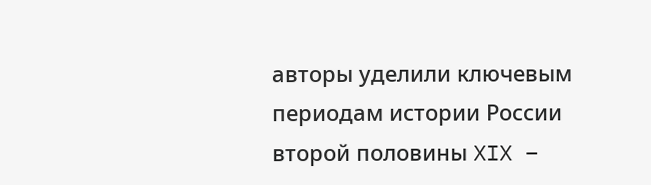авторы уделили ключевым периодам истории России второй половины XIX –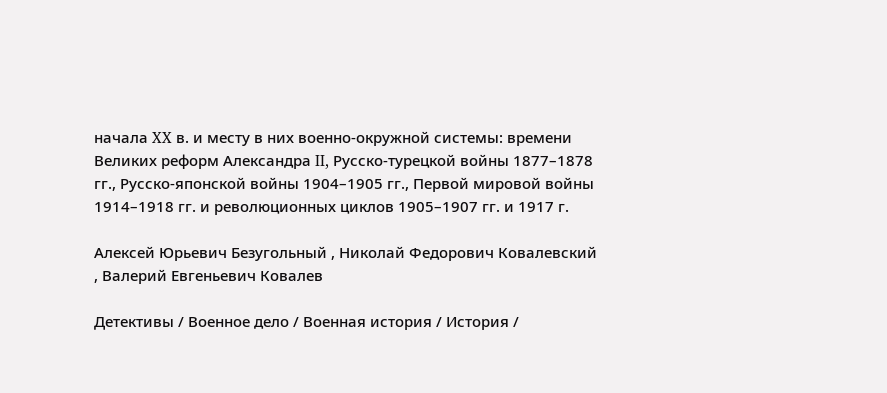начала XX в. и месту в них военно-окружной системы: времени Великих реформ Александра II, Русско-турецкой войны 1877–1878 гг., Русско-японской войны 1904–1905 гг., Первой мировой войны 1914–1918 гг. и революционных циклов 1905–1907 гг. и 1917 г.

Алексей Юрьевич Безугольный , Николай Федорович Ковалевский , Валерий Евгеньевич Ковалев

Детективы / Военное дело / Военная история / История /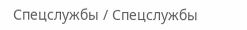Спецслужбы / Cпецслужбы